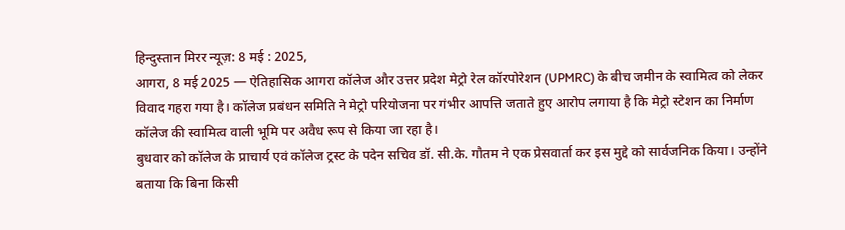हिन्दुस्तान मिरर न्यूज़: 8 मई : 2025,
आगरा, 8 मई 2025 — ऐतिहासिक आगरा कॉलेज और उत्तर प्रदेश मेट्रो रेल कॉरपोरेशन (UPMRC) के बीच जमीन के स्वामित्व को लेकर विवाद गहरा गया है। कॉलेज प्रबंधन समिति ने मेट्रो परियोजना पर गंभीर आपत्ति जताते हुए आरोप लगाया है कि मेट्रो स्टेशन का निर्माण कॉलेज की स्वामित्व वाली भूमि पर अवैध रूप से किया जा रहा है।
बुधवार को कॉलेज के प्राचार्य एवं कॉलेज ट्रस्ट के पदेन सचिव डॉ. सी.के. गौतम ने एक प्रेसवार्ता कर इस मुद्दे को सार्वजनिक किया। उन्होंने बताया कि बिना किसी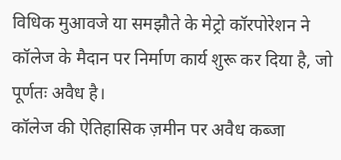विधिक मुआवजे या समझौते के मेट्रो कॉरपोरेशन ने कॉलेज के मैदान पर निर्माण कार्य शुरू कर दिया है, जो पूर्णतः अवैध है।
कॉलेज की ऐतिहासिक ज़मीन पर अवैध कब्जा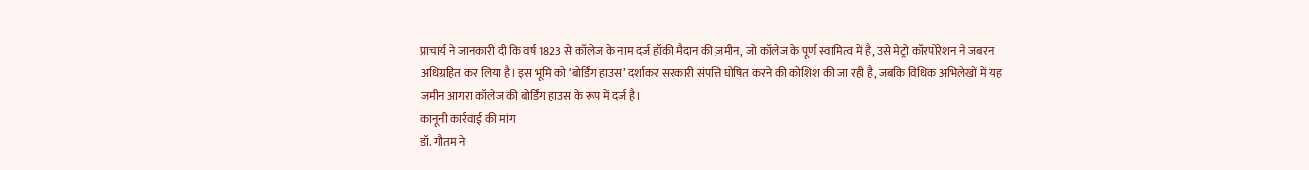प्राचार्य ने जानकारी दी कि वर्ष 1823 से कॉलेज के नाम दर्ज हॉकी मैदान की ज़मीन, जो कॉलेज के पूर्ण स्वामित्व में है, उसे मेट्रो कॉरपोरेशन ने जबरन अधिग्रहित कर लिया है। इस भूमि को ‘बोर्डिंग हाउस’ दर्शाकर सरकारी संपत्ति घोषित करने की कोशिश की जा रही है, जबकि विधिक अभिलेखों में यह जमीन आगरा कॉलेज की बोर्डिंग हाउस के रूप में दर्ज है।
कानूनी कार्रवाई की मांग
डॉ. गौतम ने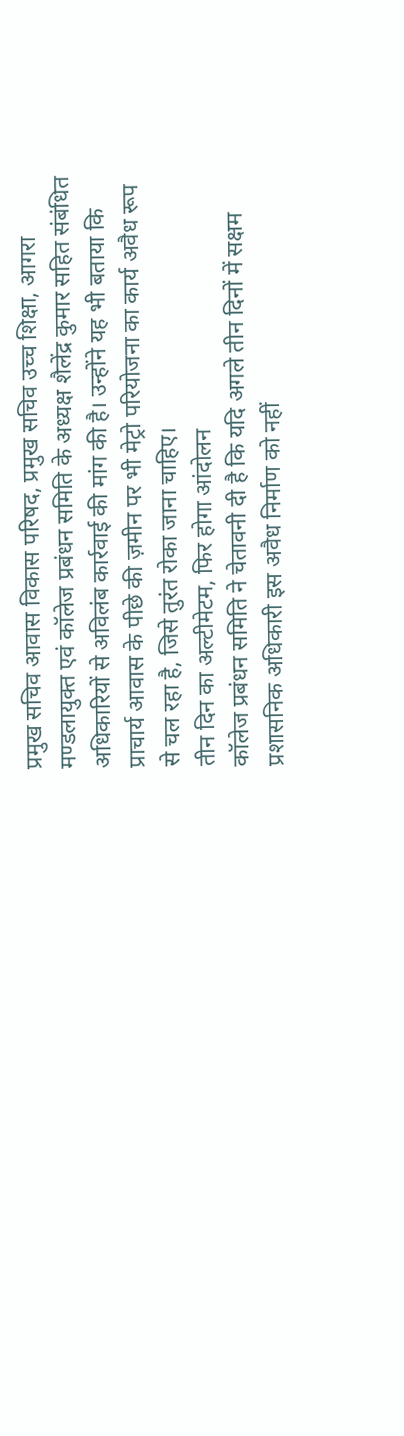प्रमुख सचिव आवास विकास परिषद, प्रमुख सचिव उच्च शिक्षा, आगरा मण्डलायुक्त एवं कॉलेज प्रबंधन समिति के अध्यक्ष शैलेंद्र कुमार सहित संबंधित अधिकारियों से अविलंब कार्रवाई की मांग की है। उन्होंने यह भी बताया कि प्राचार्य आवास के पीछे की ज़मीन पर भी मेट्रो परियोजना का कार्य अवैध रूप से चल रहा है, जिसे तुरंत रोका जाना चाहिए।
तीन दिन का अल्टीमेटम, फिर होगा आंदोलन
कॉलेज प्रबंधन समिति ने चेतावनी दी है कि यदि अगले तीन दिनों में सक्षम प्रशासनिक अधिकारी इस अवैध निर्माण को नहीं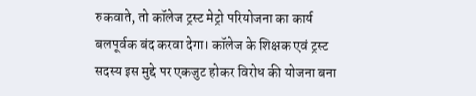रुकवाते, तो कॉलेज ट्रस्ट मेट्रो परियोजना का कार्य बलपूर्वक बंद करवा देगा। कॉलेज के शिक्षक एवं ट्रस्ट सदस्य इस मुद्दे पर एकजुट होकर विरोध की योजना बना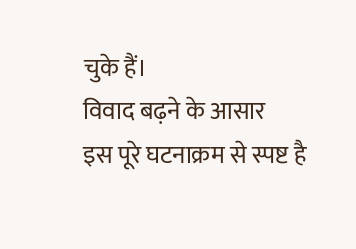चुके हैं।
विवाद बढ़ने के आसार
इस पूरे घटनाक्रम से स्पष्ट है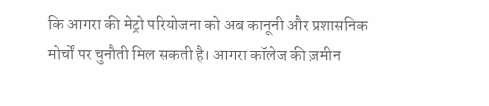कि आगरा की मेट्रो परियोजना को अब कानूनी और प्रशासनिक मोर्चों पर चुनौती मिल सकती है। आगरा कॉलेज की ज़मीन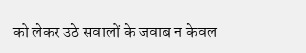को लेकर उठे सवालों के जवाब न केवल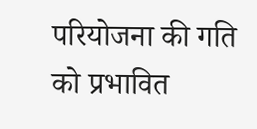परियोजना की गति को प्रभावित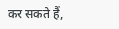कर सकते हैं,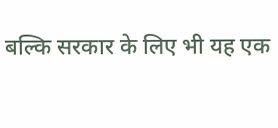बल्कि सरकार के लिए भी यह एक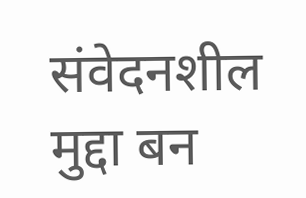संवेदनशील मुद्दा बन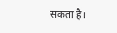सकता है।